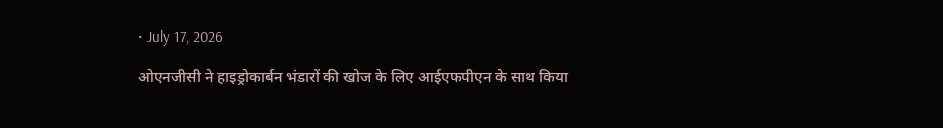• July 17, 2026

ओएनजीसी ने हाइड्रोकार्बन भंडारों की खोज के लिए आईएफपीएन के साथ किया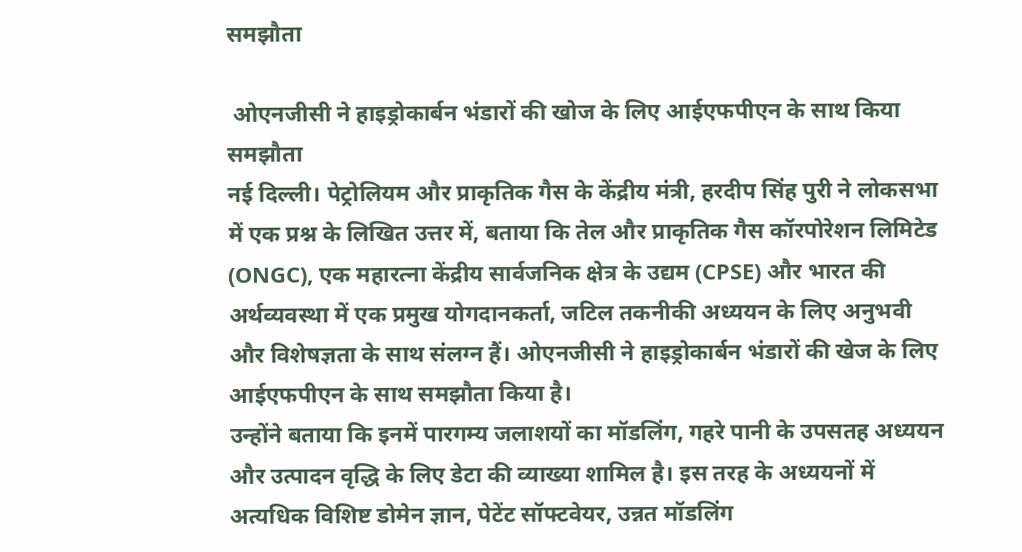समझौता

 ओएनजीसी ने हाइड्रोकार्बन भंडारों की खोज के लिए आईएफपीएन के साथ किया समझौता
नई दिल्ली। पेट्रोलियम और प्राकृतिक गैस के केंद्रीय मंत्री, हरदीप सिंह पुरी ने लोकसभा में एक प्रश्न के लिखित उत्तर में, बताया कि तेल और प्राकृतिक गैस कॉरपोरेशन लिमिटेड (ONGC), एक महारत्ना केंद्रीय सार्वजनिक क्षेत्र के उद्यम (CPSE) और भारत की अर्थव्यवस्था में एक प्रमुख योगदानकर्ता, जटिल तकनीकी अध्ययन के लिए अनुभवी और विशेषज्ञता के साथ संलग्न हैं। ओएनजीसी ने हाइड्रोकार्बन भंडारों की खेज के लिए आईएफपीएन के साथ समझौता किया है।
उन्होंने बताया कि इनमें पारगम्य जलाशयों का मॉडलिंग, गहरे पानी के उपसतह अध्ययन और उत्पादन वृद्धि के लिए डेटा की व्याख्या शामिल है। इस तरह के अध्ययनों में अत्यधिक विशिष्ट डोमेन ज्ञान, पेटेंट सॉफ्टवेयर, उन्नत मॉडलिंग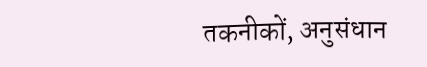तकनीकों, अनुसंधान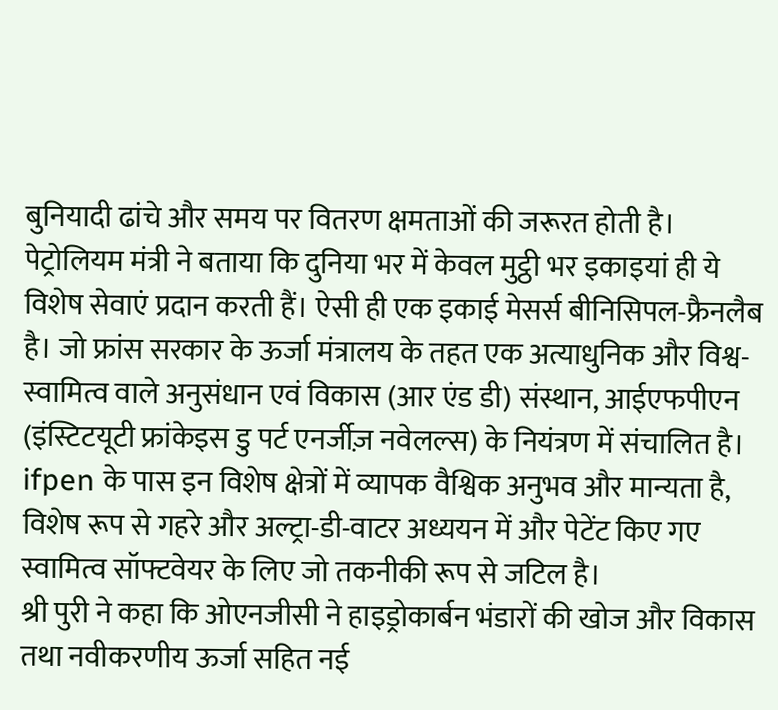बुनियादी ढांचे और समय पर वितरण क्षमताओं की जरूरत होती है।
पेट्रोलियम मंत्री ने बताया कि दुनिया भर में केवल मुट्ठी भर इकाइयां ही ये विशेष सेवाएं प्रदान करती हैं। ऐसी ही एक इकाई मेसर्स बीनिसिपल-फ्रैनलैब है। जो फ्रांस सरकार के ऊर्जा मंत्रालय के तहत एक अत्याधुनिक और विश्व-स्वामित्व वाले अनुसंधान एवं विकास (आर एंड डी) संस्थान, आईएफपीएन (इंस्टिटयूटी फ्रांकेइस डु पर्ट एनर्जीज़ नवेलल्स) के नियंत्रण में संचालित है। ifpen के पास इन विशेष क्षेत्रों में व्यापक वैश्विक अनुभव और मान्यता है, विशेष रूप से गहरे और अल्ट्रा-डी-वाटर अध्ययन में और पेटेंट किए गए स्वामित्व सॉफ्टवेयर के लिए जो तकनीकी रूप से जटिल है।
श्री पुरी ने कहा कि ओएनजीसी ने हाइड्रोकार्बन भंडारों की खोज और विकास तथा नवीकरणीय ऊर्जा सहित नई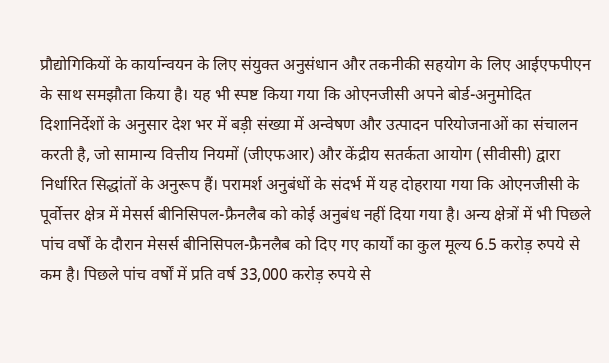प्रौद्योगिकियों के कार्यान्वयन के लिए संयुक्त अनुसंधान और तकनीकी सहयोग के लिए आईएफपीएन के साथ समझौता किया है। यह भी स्पष्ट किया गया कि ओएनजीसी अपने बोर्ड-अनुमोदित दिशानिर्देशों के अनुसार देश भर में बड़ी संख्या में अन्वेषण और उत्पादन परियोजनाओं का संचालन करती है, जो सामान्य वित्तीय नियमों (जीएफआर) और केंद्रीय सतर्कता आयोग (सीवीसी) द्वारा निर्धारित सिद्धांतों के अनुरूप हैं। परामर्श अनुबंधों के संदर्भ में यह दोहराया गया कि ओएनजीसी के पूर्वोत्तर क्षेत्र में मेसर्स बीनिसिपल-फ्रैनलैब को कोई अनुबंध नहीं दिया गया है। अन्‍य क्षेत्रों में भी पिछले पांच वर्षों के दौरान मेसर्स बीनिसिपल-फ्रैनलैब को दिए गए कार्यों का कुल मूल्‍य 6.5 करोड़ रुपये से कम है। पिछले पांच वर्षों में प्रति वर्ष 33,000 करोड़ रुपये से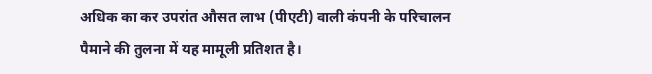अधिक का कर उपरांत औसत लाभ (पीएटी) वाली कंपनी के परिचालन पैमाने की तुलना में यह मामूली प्रतिशत है।